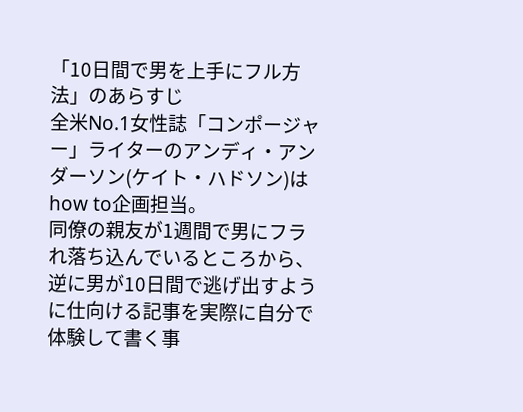「10日間で男を上手にフル方法」のあらすじ
全米No.1女性誌「コンポージャー」ライターのアンディ・アンダーソン(ケイト・ハドソン)はhow to企画担当。
同僚の親友が1週間で男にフラれ落ち込んでいるところから、逆に男が10日間で逃げ出すように仕向ける記事を実際に自分で体験して書く事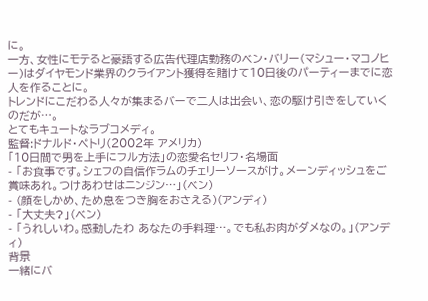に。
一方、女性にモテると豪語する広告代理店勤務のベン・バリー(マシュー・マコノヒー)はダイヤモンド業界のクライアント獲得を賭けて10日後のパーティーまでに恋人を作ることに。
トレンドにこだわる人々が集まるバーで二人は出会い、恋の駆け引きをしていくのだが…。
とてもキュートなラブコメディ。
監督:ドナルド・ペトリ(2002年 アメリカ)
「10日間で男を上手にフル方法」の恋愛名セリフ・名場面
- 「お食事です。シェフの自信作ラムのチェリーソースがけ。メーンディッシュをご賞味あれ。つけあわせはニンジン…」(ベン)
- (顔をしかめ、ため息をつき胸をおさえる)(アンディ)
- 「大丈夫?」(ベン)
- 「うれしいわ。感動したわ あなたの手料理…。でも私お肉がダメなの。」(アンディ)
背景
一緒にバ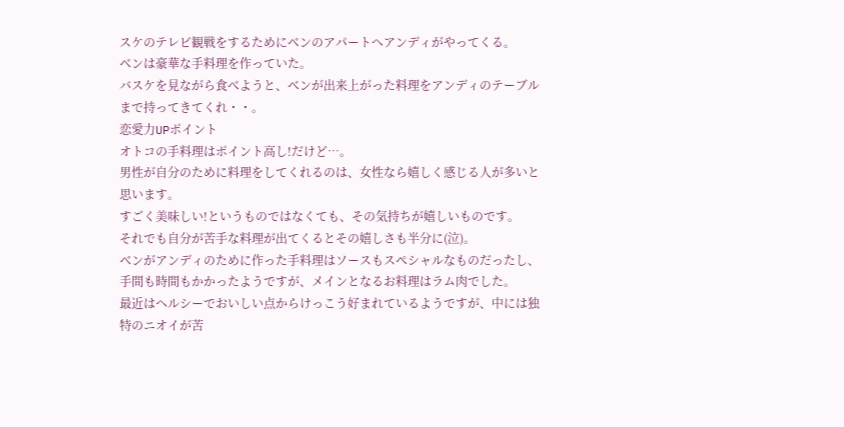スケのテレビ観戦をするためにベンのアパートへアンディがやってくる。
ベンは豪華な手料理を作っていた。
バスケを見ながら食べようと、ベンが出来上がった料理をアンディのテーブルまで持ってきてくれ・・。
恋愛力UPポイント
オトコの手料理はポイント高し!だけど…。
男性が自分のために料理をしてくれるのは、女性なら嬉しく感じる人が多いと思います。
すごく美味しい!というものではなくても、その気持ちが嬉しいものです。
それでも自分が苦手な料理が出てくるとその嬉しさも半分に(泣)。
ベンがアンディのために作った手料理はソースもスペシャルなものだったし、手間も時間もかかったようですが、メインとなるお料理はラム肉でした。
最近はヘルシーでおいしい点からけっこう好まれているようですが、中には独特のニオイが苦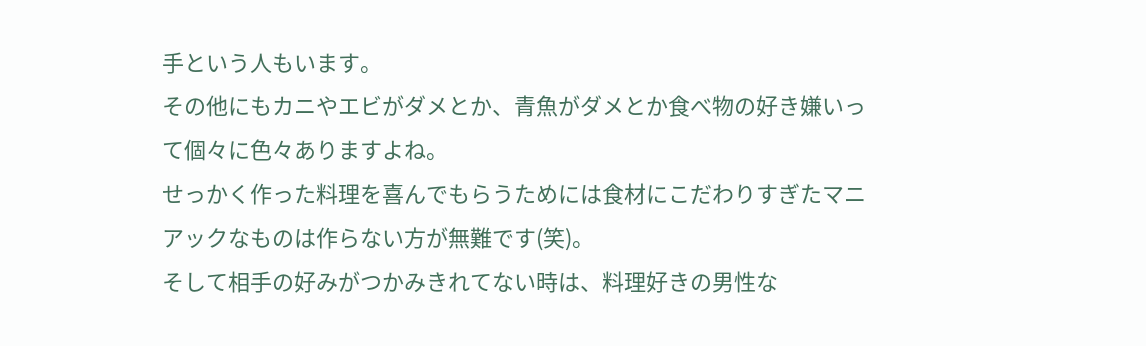手という人もいます。
その他にもカニやエビがダメとか、青魚がダメとか食べ物の好き嫌いって個々に色々ありますよね。
せっかく作った料理を喜んでもらうためには食材にこだわりすぎたマニアックなものは作らない方が無難です(笑)。
そして相手の好みがつかみきれてない時は、料理好きの男性な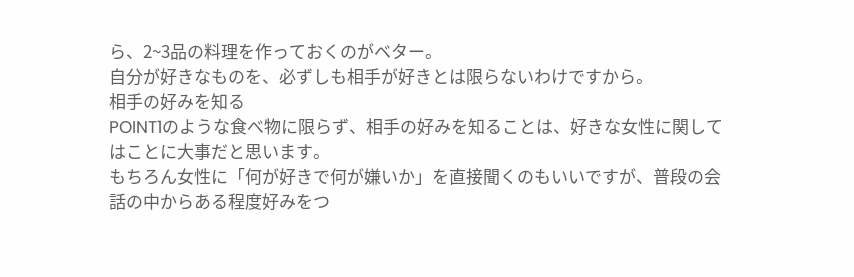ら、2~3品の料理を作っておくのがベター。
自分が好きなものを、必ずしも相手が好きとは限らないわけですから。
相手の好みを知る
POINT1のような食べ物に限らず、相手の好みを知ることは、好きな女性に関してはことに大事だと思います。
もちろん女性に「何が好きで何が嫌いか」を直接聞くのもいいですが、普段の会話の中からある程度好みをつ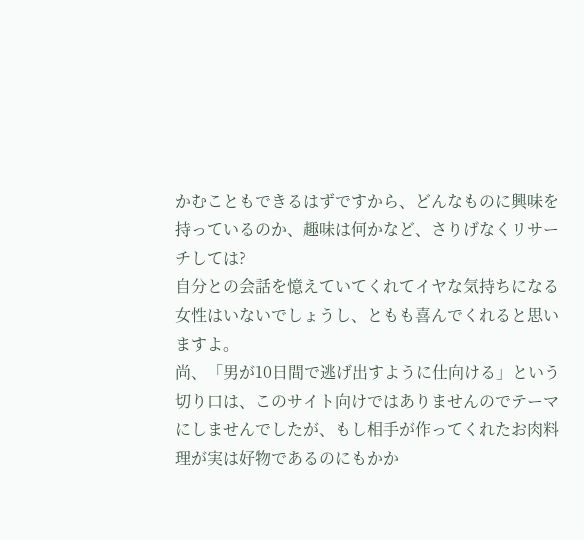かむこともできるはずですから、どんなものに興味を持っているのか、趣味は何かなど、さりげなくリサーチしては?
自分との会話を憶えていてくれてイヤな気持ちになる女性はいないでしょうし、ともも喜んでくれると思いますよ。
尚、「男が10日間で逃げ出すように仕向ける」という切り口は、このサイト向けではありませんのでテーマにしませんでしたが、もし相手が作ってくれたお肉料理が実は好物であるのにもかか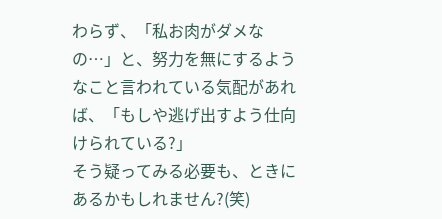わらず、「私お肉がダメなの…」と、努力を無にするようなこと言われている気配があれば、「もしや逃げ出すよう仕向けられている?」
そう疑ってみる必要も、ときにあるかもしれません?(笑)